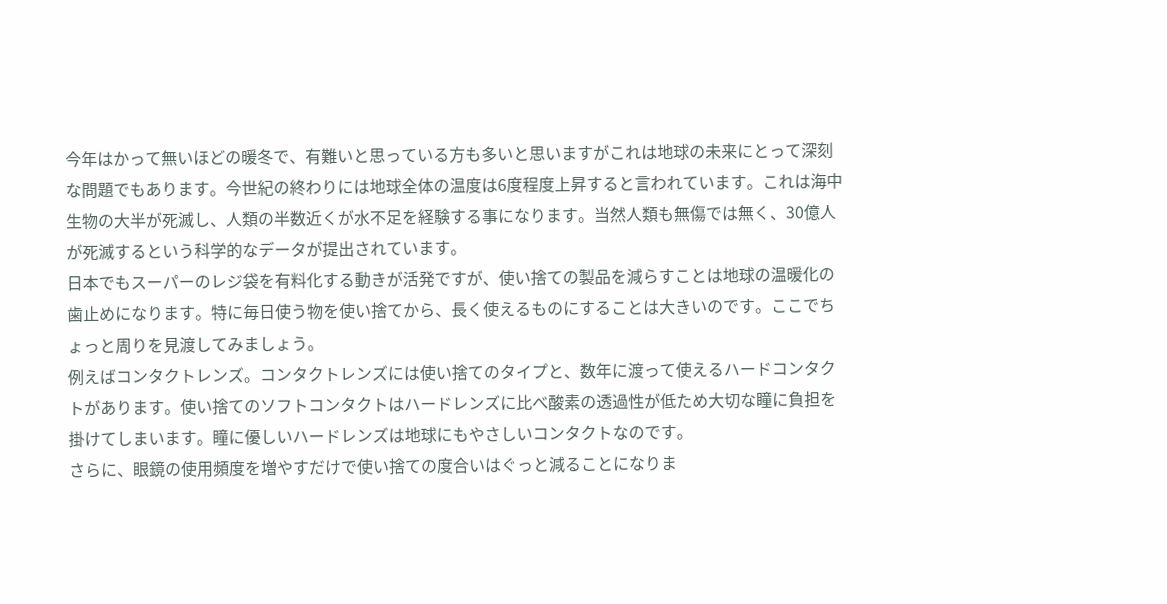今年はかって無いほどの暖冬で、有難いと思っている方も多いと思いますがこれは地球の未来にとって深刻な問題でもあります。今世紀の終わりには地球全体の温度は6度程度上昇すると言われています。これは海中生物の大半が死滅し、人類の半数近くが水不足を経験する事になります。当然人類も無傷では無く、30億人が死滅するという科学的なデータが提出されています。
日本でもスーパーのレジ袋を有料化する動きが活発ですが、使い捨ての製品を減らすことは地球の温暖化の歯止めになります。特に毎日使う物を使い捨てから、長く使えるものにすることは大きいのです。ここでちょっと周りを見渡してみましょう。
例えばコンタクトレンズ。コンタクトレンズには使い捨てのタイプと、数年に渡って使えるハードコンタクトがあります。使い捨てのソフトコンタクトはハードレンズに比べ酸素の透過性が低ため大切な瞳に負担を掛けてしまいます。瞳に優しいハードレンズは地球にもやさしいコンタクトなのです。
さらに、眼鏡の使用頻度を増やすだけで使い捨ての度合いはぐっと減ることになりま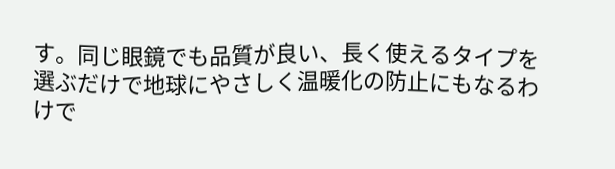す。同じ眼鏡でも品質が良い、長く使えるタイプを選ぶだけで地球にやさしく温暖化の防止にもなるわけで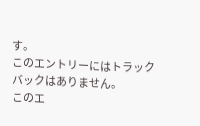す。
このエントリーにはトラックバックはありません。
このエ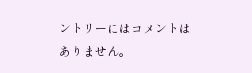ントリーにはコメントはありません。